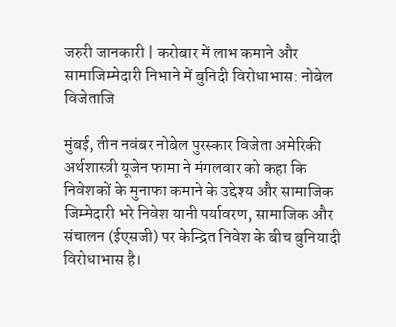जरुरी जानकारी | करोबार में लाभ कमाने और सामाजिम्मेदारी निभाने में बुनिदी विरोधाभास: नोबेल विजेताजि

मुंबई, तीन नवंबर नोबेल पुरस्कार विजेता अमेरिकी अर्थशास्त्री यूजेन फामा ने मंगलवार को कहा कि निवेशकों के मुनाफा कमाने के उद्देश्य और सामाजिक जिम्मेदारी भरे निवेश यानी पर्यावरण, सामाजिक और संचालन (ईएसजी) पर केन्द्रित निवेश के बीच बुनियादी विरोधाभास है।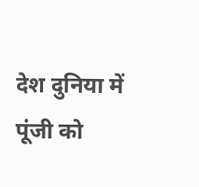देश दुनिया में पूंजी को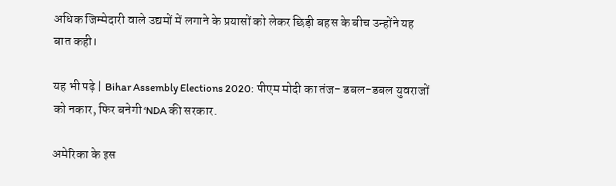अधिक जिम्मेदारी वाले उद्यमों में लगाने के प्रयासों को लेकर छिड़ी बहस के बीच उन्होंने यह बात कही।

यह भी पढ़े | Bihar Assembly Elections 2020: पीएम मोदी का तंज- डबल-डबल युवराजों को नकार, फिर बनेगी ‘NDA की सरकार.

अमेरिका के इस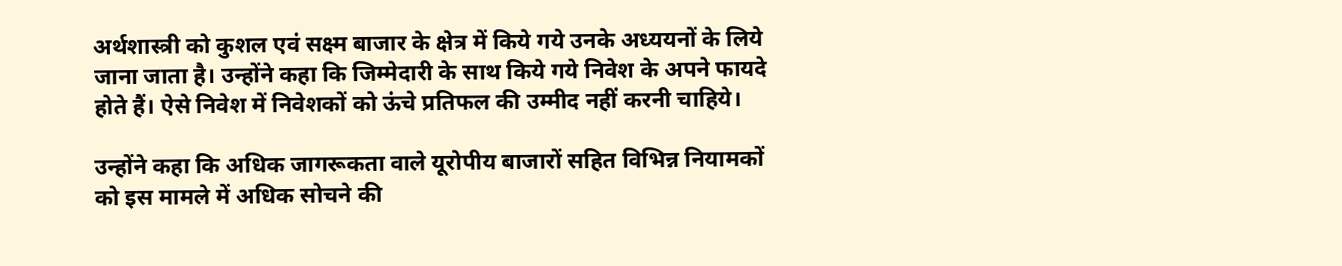अर्थशास्त्री को कुशल एवं सक्ष्म बाजार के क्षेत्र में किये गये उनके अध्ययनों के लिये जाना जाता है। उन्होंने कहा कि जिम्मेदारी के साथ किये गये निवेश के अपने फायदे होते हैं। ऐसे निवेश में निवेशकों को ऊंचे प्रतिफल की उम्मीद नहीं करनी चाहिये।

उन्होंने कहा कि अधिक जागरूकता वाले यूरोपीय बाजारों सहित विभिन्न नियामकों को इस मामले में अधिक सोचने की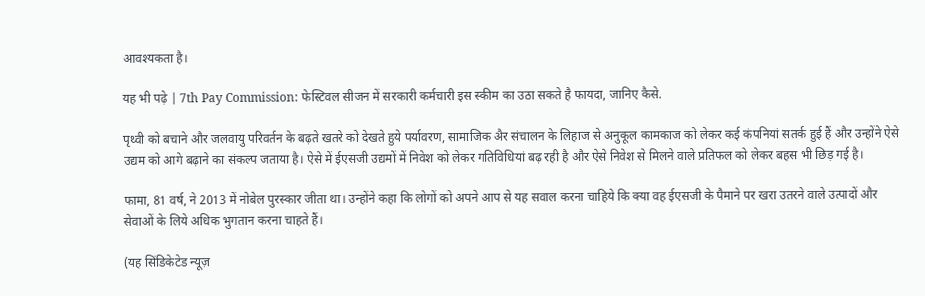आवश्यकता है।

यह भी पढ़े | 7th Pay Commission: फेस्टिवल सीजन में सरकारी कर्मचारी इस स्कीम का उठा सकते है फायदा, जानिए कैसे.

पृथ्वी को बचाने और जलवायु परिवर्तन के बढ़ते खतरे को देखते हुये पर्यावरण, सामाजिक अैर संचालन के लिहाज से अनुकूल कामकाज को लेकर कई कंपनियां सतर्क हुई हैं और उन्होंने ऐसे उद्यम को आगे बढ़ाने का संकल्प जताया है। ऐसे में ईएसजी उद्यमों में निवेश को लेकर गतिविधियां बढ़ रही है और ऐसे निवेश से मिलने वाले प्रतिफल को लेकर बहस भी छिड़ गई है।

फामा, 81 वर्ष, ने 2013 में नोबेल पुरस्कार जीता था। उन्होंने कहा कि लोगों को अपने आप से यह सवाल करना चाहिये कि क्या वह ईएसजी के पैमाने पर खरा उतरने वाले उत्पादों और सेवाओं के लिये अधिक भुगतान करना चाहते हैं।

(यह सिंडिकेटेड न्यूज़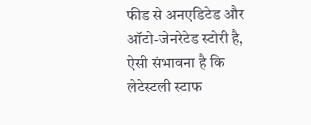फीड से अनएडिटेड और ऑटो-जेनरेटेड स्टोरी है, ऐसी संभावना है कि लेटेस्टली स्टाफ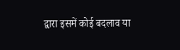द्वारा इसमें कोई बदलाव या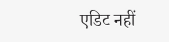एडिट नहीं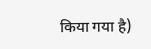किया गया है)